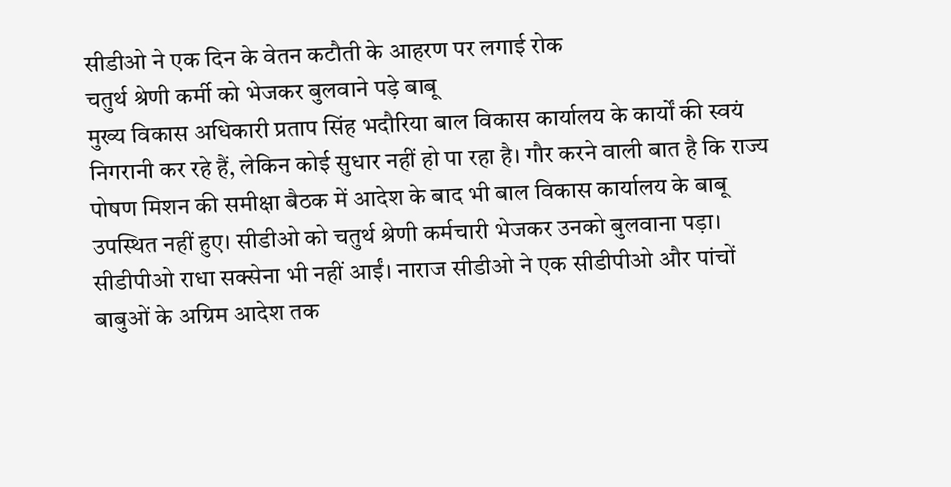सीडीओ ने एक दिन के वेतन कटौती के आहरण पर लगाई रोक
चतुर्थ श्रेणी कर्मी को भेजकर बुलवाने पड़े बाबू
मुख्य विकास अधिकारी प्रताप सिंह भदौरिया बाल विकास कार्यालय के कार्यों की स्वयं निगरानी कर रहे हैं, लेकिन कोई सुधार नहीं हो पा रहा है। गौर करने वाली बात है कि राज्य पोषण मिशन की समीक्षा बैठक में आदेश के बाद भी बाल विकास कार्यालय के बाबू उपस्थित नहीं हुए। सीडीओ को चतुर्थ श्रेणी कर्मचारी भेजकर उनको बुलवाना पड़ा। सीडीपीओ राधा सक्सेना भी नहीं आईं। नाराज सीडीओ ने एक सीडीपीओ और पांचों बाबुओं के अग्रिम आदेश तक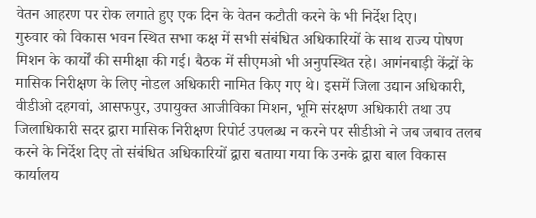वेतन आहरण पर रोक लगाते हुए एक दिन के वेतन कटौती करने के भी निर्देश दिए।
गुरुवार को विकास भवन स्थित सभा कक्ष में सभी संबंधित अधिकारियों के साथ राज्य पोषण मिशन के कार्यों की समीक्षा की गई। बैठक में सीएमओ भी अनुपस्थित रहे। आगंनबाड़ी केंद्रों के मासिक निरीक्षण के लिए नोडल अधिकारी नामित किए गए थे। इसमें जिला उद्यान अधिकारी, वीडीओ दहगवां, आसफपुर, उपायुक्त आजीविका मिशन, भूमि संरक्षण अधिकारी तथा उप जिलाधिकारी सदर द्वारा मासिक निरीक्षण रिपोर्ट उपलब्ध न करने पर सीडीओ ने जब जबाव तलब करने के निर्देश दिए तो संबंधित अधिकारियों द्वारा बताया गया कि उनके द्वारा बाल विकास कार्यालय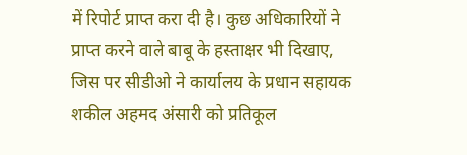में रिपोर्ट प्राप्त करा दी है। कुछ अधिकारियों ने प्राप्त करने वाले बाबू के हस्ताक्षर भी दिखाए, जिस पर सीडीओ ने कार्यालय के प्रधान सहायक शकील अहमद अंसारी को प्रतिकूल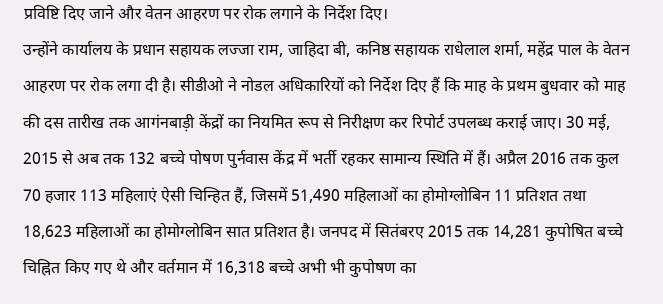प्रविष्टि दिए जाने और वेतन आहरण पर रोक लगाने के निर्देश दिए।
उन्होंने कार्यालय के प्रधान सहायक लज्जा राम, जाहिदा बी, कनिष्ठ सहायक राधेलाल शर्मा, महेंद्र पाल के वेतन आहरण पर रोक लगा दी है। सीडीओ ने नोडल अधिकारियों को निर्देश दिए हैं कि माह के प्रथम बुधवार को माह की दस तारीख तक आगंनबाड़ी केंद्रों का नियमित रूप से निरीक्षण कर रिपोर्ट उपलब्ध कराई जाए। 30 मई, 2015 से अब तक 132 बच्चे पोषण पुर्नवास केंद्र में भर्ती रहकर सामान्य स्थिति में हैं। अप्रैल 2016 तक कुल 70 हजार 113 महिलाएं ऐसी चिन्हित हैं, जिसमें 51,490 महिलाओं का होमोग्लोबिन 11 प्रतिशत तथा 18,623 महिलाओं का होमोग्लोबिन सात प्रतिशत है। जनपद में सितंबरए 2015 तक 14,281 कुपोषित बच्चे चिह्नित किए गए थे और वर्तमान में 16,318 बच्चे अभी भी कुपोषण का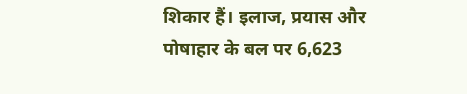शिकार हैं। इलाज, प्रयास और पोषाहार के बल पर 6,623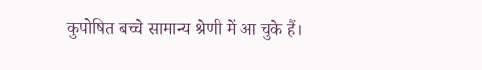कुपोषित बच्चे सामान्य श्रेणी में आ चुके हैं।